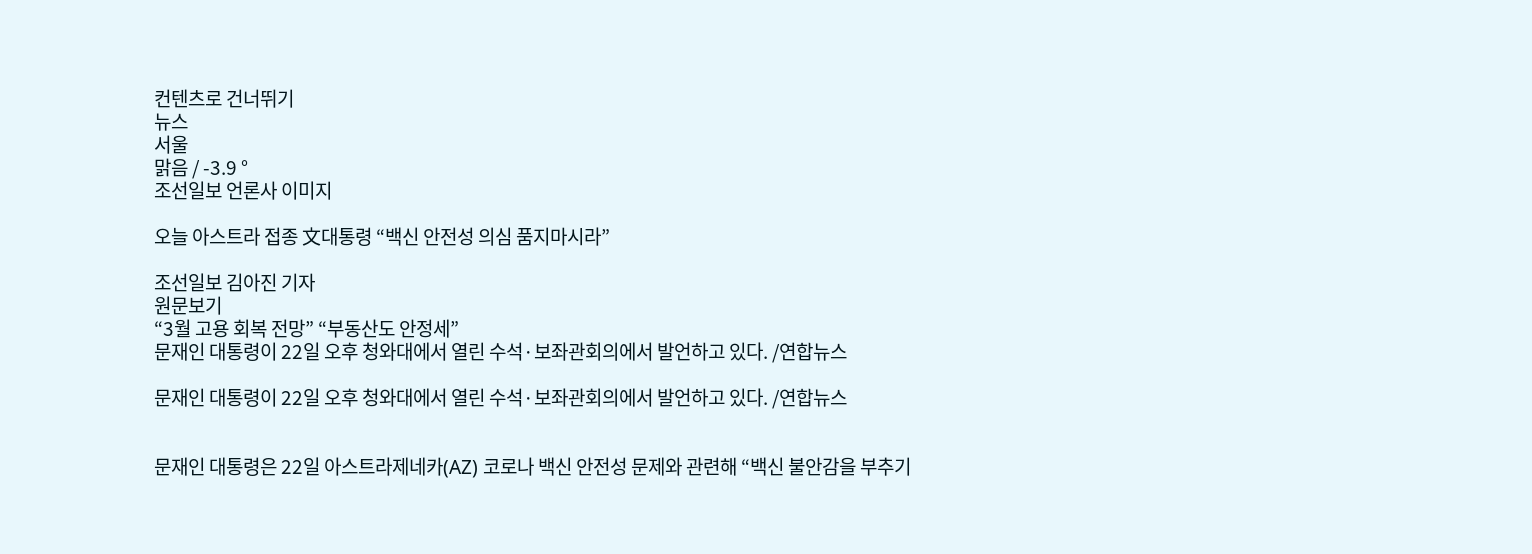컨텐츠로 건너뛰기
뉴스
서울
맑음 / -3.9 °
조선일보 언론사 이미지

오늘 아스트라 접종 文대통령 “백신 안전성 의심 품지마시라”

조선일보 김아진 기자
원문보기
“3월 고용 회복 전망” “부동산도 안정세”
문재인 대통령이 22일 오후 청와대에서 열린 수석·보좌관회의에서 발언하고 있다. /연합뉴스

문재인 대통령이 22일 오후 청와대에서 열린 수석·보좌관회의에서 발언하고 있다. /연합뉴스


문재인 대통령은 22일 아스트라제네카(AZ) 코로나 백신 안전성 문제와 관련해 “백신 불안감을 부추기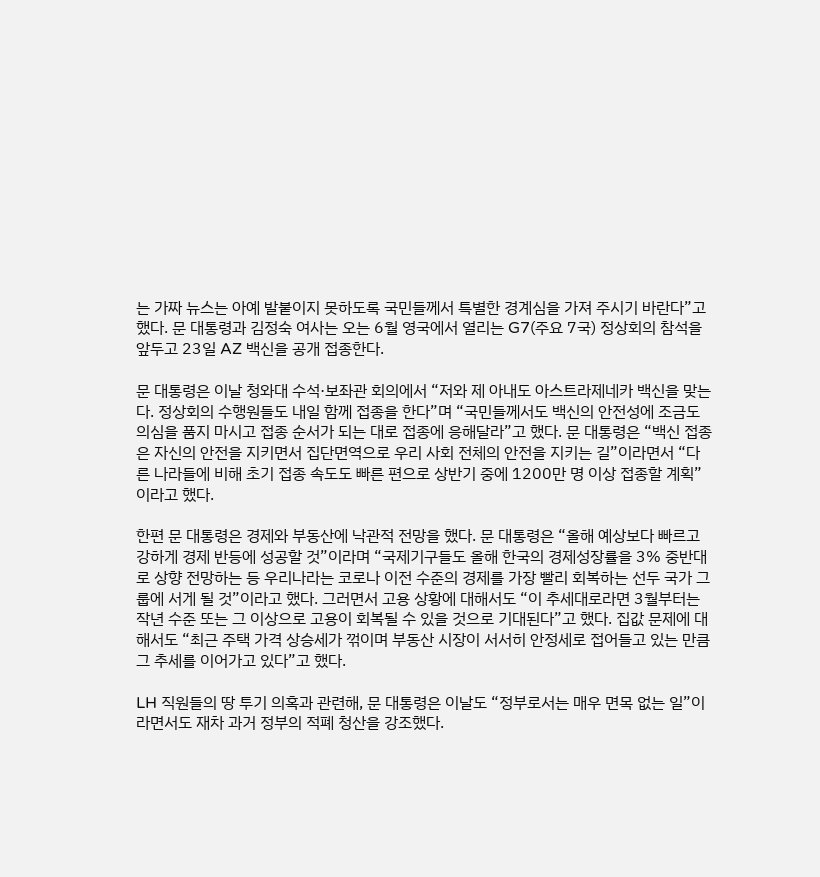는 가짜 뉴스는 아예 발붙이지 못하도록 국민들께서 특별한 경계심을 가져 주시기 바란다”고 했다. 문 대통령과 김정숙 여사는 오는 6월 영국에서 열리는 G7(주요 7국) 정상회의 참석을 앞두고 23일 AZ 백신을 공개 접종한다.

문 대통령은 이날 청와대 수석·보좌관 회의에서 “저와 제 아내도 아스트라제네카 백신을 맞는다. 정상회의 수행원들도 내일 함께 접종을 한다”며 “국민들께서도 백신의 안전성에 조금도 의심을 품지 마시고 접종 순서가 되는 대로 접종에 응해달라”고 했다. 문 대통령은 “백신 접종은 자신의 안전을 지키면서 집단면역으로 우리 사회 전체의 안전을 지키는 길”이라면서 “다른 나라들에 비해 초기 접종 속도도 빠른 편으로 상반기 중에 1200만 명 이상 접종할 계획”이라고 했다.

한편 문 대통령은 경제와 부동산에 낙관적 전망을 했다. 문 대통령은 “올해 예상보다 빠르고 강하게 경제 반등에 성공할 것”이라며 “국제기구들도 올해 한국의 경제성장률을 3% 중반대로 상향 전망하는 등 우리나라는 코로나 이전 수준의 경제를 가장 빨리 회복하는 선두 국가 그룹에 서게 될 것”이라고 했다. 그러면서 고용 상황에 대해서도 “이 추세대로라면 3월부터는 작년 수준 또는 그 이상으로 고용이 회복될 수 있을 것으로 기대된다”고 했다. 집값 문제에 대해서도 “최근 주택 가격 상승세가 꺾이며 부동산 시장이 서서히 안정세로 접어들고 있는 만큼 그 추세를 이어가고 있다”고 했다.

LH 직원들의 땅 투기 의혹과 관련해, 문 대통령은 이날도 “정부로서는 매우 면목 없는 일”이라면서도 재차 과거 정부의 적폐 청산을 강조했다.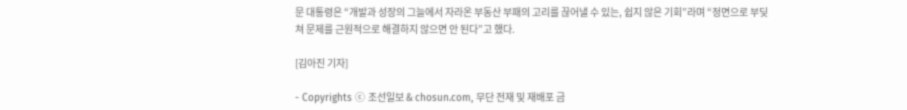문 대통령은 “개발과 성장의 그늘에서 자라온 부동산 부패의 고리를 끊어낼 수 있는, 쉽지 않은 기회”라며 “정면으로 부딪쳐 문제를 근원적으로 해결하지 않으면 안 된다”고 했다.

[김아진 기자]

- Copyrights ⓒ 조선일보 & chosun.com, 무단 전재 및 재배포 금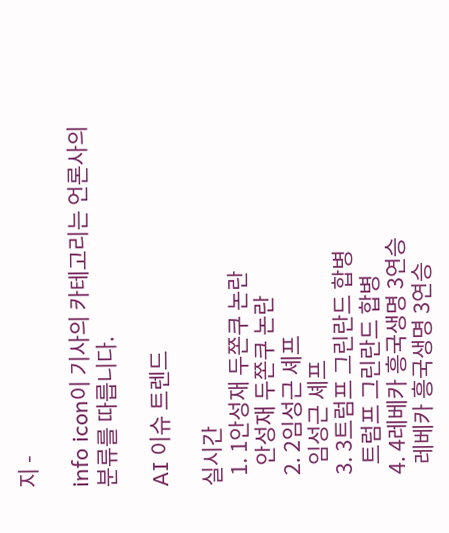지 -

info icon이 기사의 카테고리는 언론사의 분류를 따릅니다.

AI 이슈 트렌드

실시간
  1. 1안성재 두쫀쿠 논란
    안성재 두쫀쿠 논란
  2. 2임성근 셰프
    임성근 셰프
  3. 3트럼프 그린란드 합병
    트럼프 그린란드 합병
  4. 4레베카 흥국생명 3연승
    레베카 흥국생명 3연승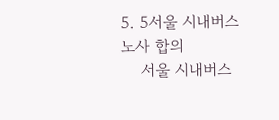5. 5서울 시내버스 노사 합의
    서울 시내버스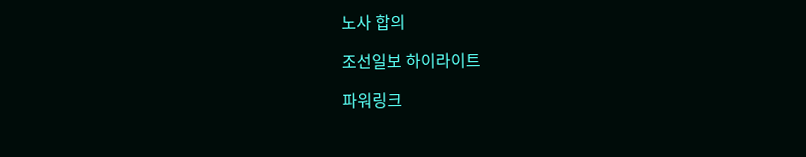노사 합의

조선일보 하이라이트

파워링크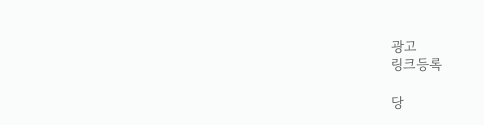광고
링크등록

당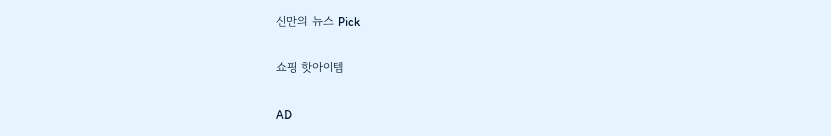신만의 뉴스 Pick

쇼핑 핫아이템

AD